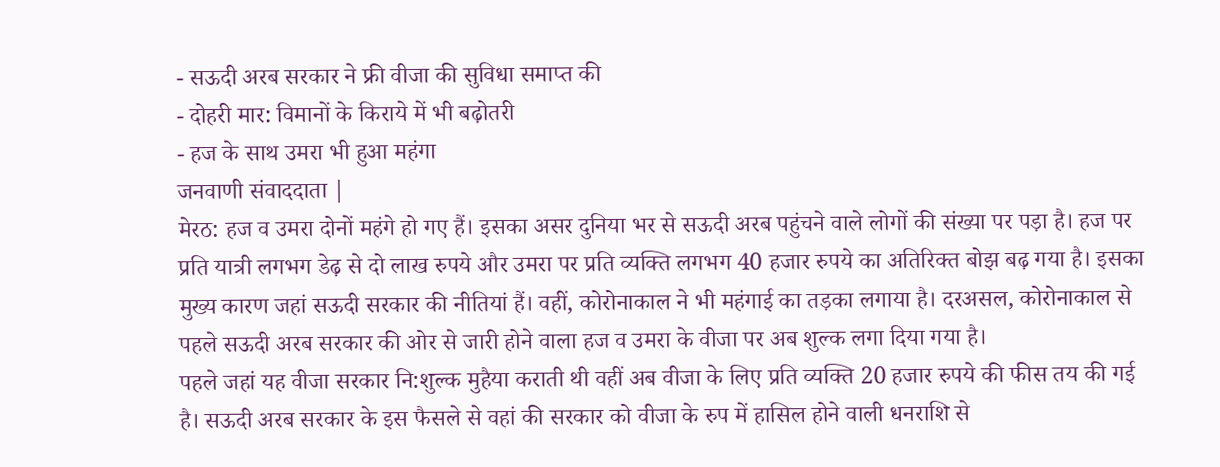- सऊदी अरब सरकार ने फ्री वीजा की सुविधा समाप्त की
- दोहरी मार: विमानों के किराये में भी बढ़ोतरी
- हज के साथ उमरा भी हुआ महंगा
जनवाणी संवाददाता |
मेरठ: हज व उमरा दोनों महंगे हो गए हैं। इसका असर दुनिया भर से सऊदी अरब पहुंचने वाले लोगों की संख्या पर पड़ा है। हज पर प्रति यात्री लगभग डेढ़ से दो लाख रुपये और उमरा पर प्रति व्यक्ति लगभग 40 हजार रुपये का अतिरिक्त बोझ बढ़ गया है। इसका मुख्य कारण जहां सऊदी सरकार की नीतियां हैं। वहीं, कोरोनाकाल ने भी महंगाई का तड़का लगाया है। दरअसल, कोरोनाकाल से पहले सऊदी अरब सरकार की ओर से जारी होने वाला हज व उमरा के वीजा पर अब शुल्क लगा दिया गया है।
पहले जहां यह वीजा सरकार नि:शुल्क मुहैया कराती थी वहीं अब वीजा के लिए प्रति व्यक्ति 20 हजार रुपये की फीस तय की गई है। सऊदी अरब सरकार के इस फैसले से वहां की सरकार को वीजा के रुप में हासिल होने वाली धनराशि से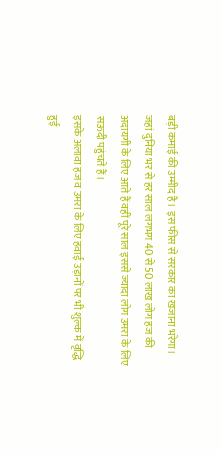बड़ी कमाई की उम्मीद है। इस फीस से सरकार का खजाना भरेगा। जहां दुनिया भर से हर साल लगभग 40 से 50 लाख लोग हज की अदायगी के लिए आते हैं वहीं पूरे साल इससे ज्यादा लोग उमरा के लिए सऊदी पहुंचते हैं।
इसके अलावा हज व उमरा के लिए हवाई उड़ानों पर भी शुल्क में वृद्धि हुई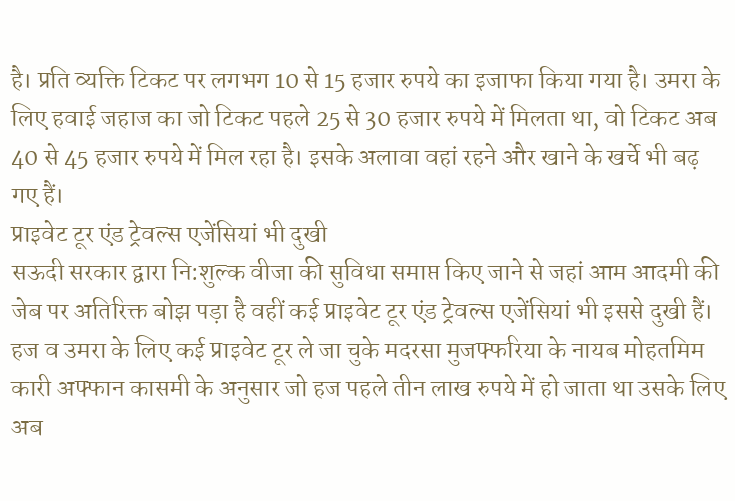है। प्रति व्यक्ति टिकट पर लगभग 10 से 15 हजार रुपये का इजाफा किया गया है। उमरा के लिए हवाई जहाज का जो टिकट पहले 25 से 30 हजार रुपये में मिलता था, वो टिकट अब 40 से 45 हजार रुपये में मिल रहा है। इसके अलावा वहां रहने और खाने के खर्चे भी बढ़ गए हैं।
प्राइवेट टूर एंड ट्रेवल्स एजेंसियां भी दुखी
सऊदी सरकार द्वारा नि:शुल्क वीजा की सुविधा समाप्त किए जाने से जहां आम आदमी की जेब पर अतिरिक्त बोझ पड़ा है वहीं कई प्राइवेट टूर एंड ट्रेवल्स एजेंसियां भी इससे दुखी हैं। हज व उमरा के लिए कई प्राइवेट टूर ले जा चुके मदरसा मुजफ्फरिया के नायब मोहतमिम कारी अफ्फान कासमी के अनुसार जो हज पहले तीन लाख रुपये में हो जाता था उसके लिए अब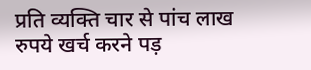प्रति व्यक्ति चार से पांच लाख रुपये खर्च करने पड़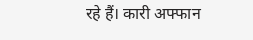रहे हैं। कारी अफ्फान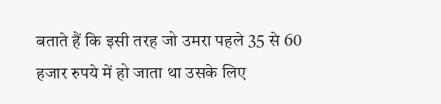बताते हैं कि इसी तरह जो उमरा पहले 35 से 60 हजार रुपये में हो जाता था उसके लिए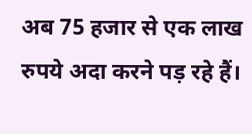अब 75 हजार से एक लाख रुपये अदा करने पड़ रहे हैं।